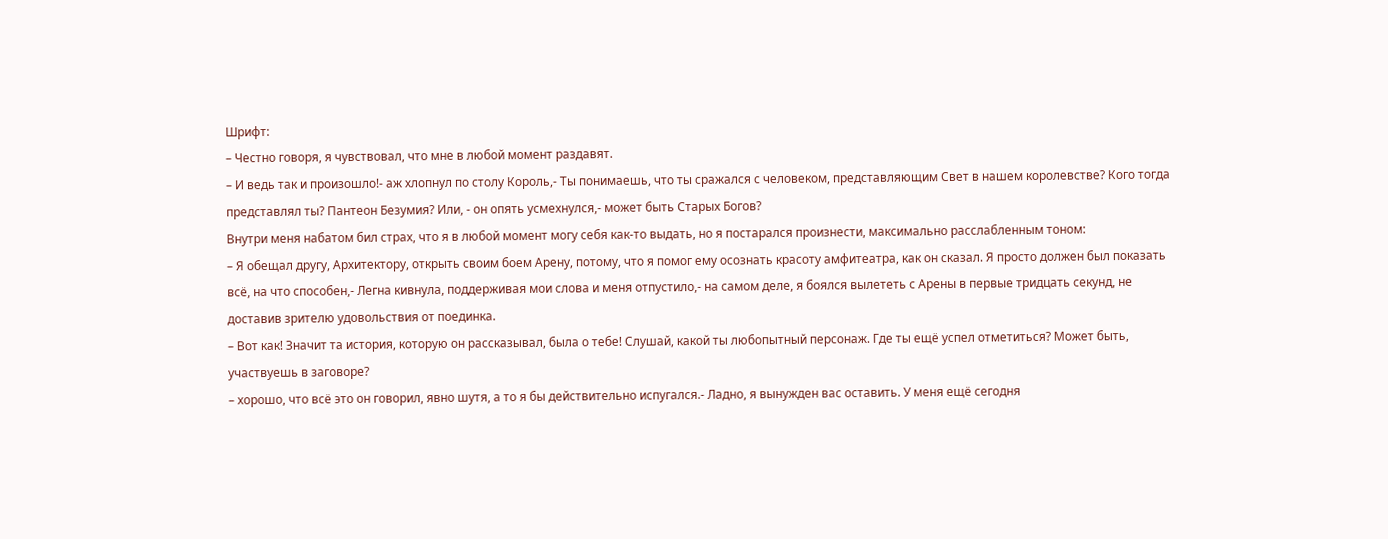Шрифт:
– Честно говоря, я чувствовал, что мне в любой момент раздавят.
– И ведь так и произошло!- аж хлопнул по столу Король,- Ты понимаешь, что ты сражался с человеком, представляющим Свет в нашем королевстве? Кого тогда представлял ты? Пантеон Безумия? Или, - он опять усмехнулся,- может быть Старых Богов?
Внутри меня набатом бил страх, что я в любой момент могу себя как-то выдать, но я постарался произнести, максимально расслабленным тоном:
– Я обещал другу, Архитектору, открыть своим боем Арену, потому, что я помог ему осознать красоту амфитеатра, как он сказал. Я просто должен был показать всё, на что способен,- Легна кивнула, поддерживая мои слова и меня отпустило,- на самом деле, я боялся вылететь с Арены в первые тридцать секунд, не доставив зрителю удовольствия от поединка.
– Вот как! Значит та история, которую он рассказывал, была о тебе! Слушай, какой ты любопытный персонаж. Где ты ещё успел отметиться? Может быть, участвуешь в заговоре?
– хорошо, что всё это он говорил, явно шутя, а то я бы действительно испугался.- Ладно, я вынужден вас оставить. У меня ещё сегодня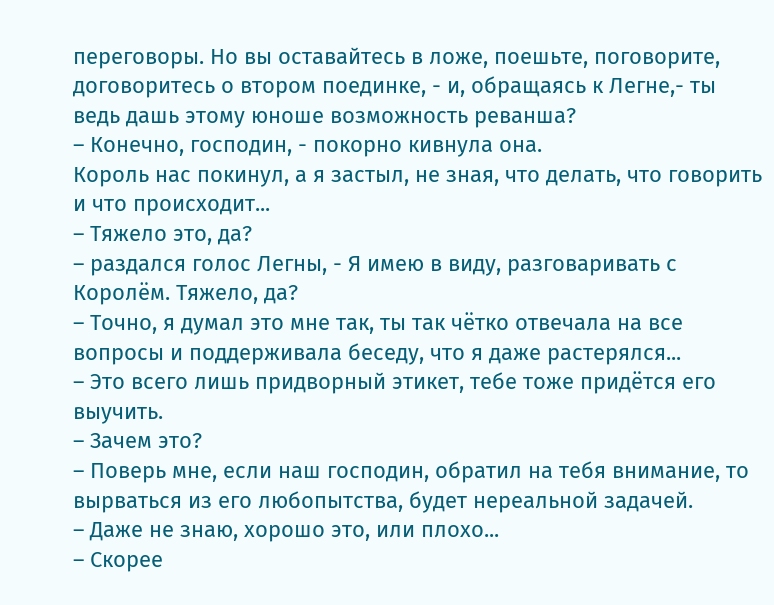переговоры. Но вы оставайтесь в ложе, поешьте, поговорите, договоритесь о втором поединке, - и, обращаясь к Легне,- ты ведь дашь этому юноше возможность реванша?
– Конечно, господин, - покорно кивнула она.
Король нас покинул, а я застыл, не зная, что делать, что говорить и что происходит...
– Тяжело это, да?
– раздался голос Легны, - Я имею в виду, разговаривать с Королём. Тяжело, да?
– Точно, я думал это мне так, ты так чётко отвечала на все вопросы и поддерживала беседу, что я даже растерялся...
– Это всего лишь придворный этикет, тебе тоже придётся его выучить.
– Зачем это?
– Поверь мне, если наш господин, обратил на тебя внимание, то вырваться из его любопытства, будет нереальной задачей.
– Даже не знаю, хорошо это, или плохо...
– Скорее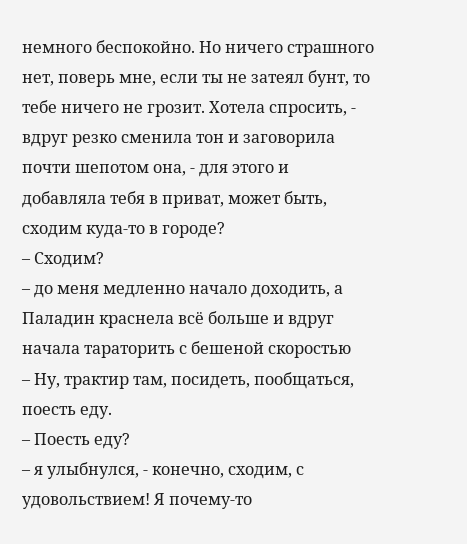немного беспокойно. Но ничего страшного нет, поверь мне, если ты не затеял бунт, то тебе ничего не грозит. Хотела спросить, - вдруг резко сменила тон и заговорила почти шепотом она, - для этого и добавляла тебя в приват, может быть, сходим куда-то в городе?
– Сходим?
– до меня медленно начало доходить, а Паладин краснела всё больше и вдруг начала тараторить с бешеной скоростью
– Ну, трактир там, посидеть, пообщаться, поесть еду.
– Поесть еду?
– я улыбнулся, - конечно, сходим, с удовольствием! Я почему-то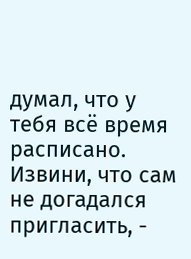думал, что у тебя всё время расписано. Извини, что сам не догадался пригласить, -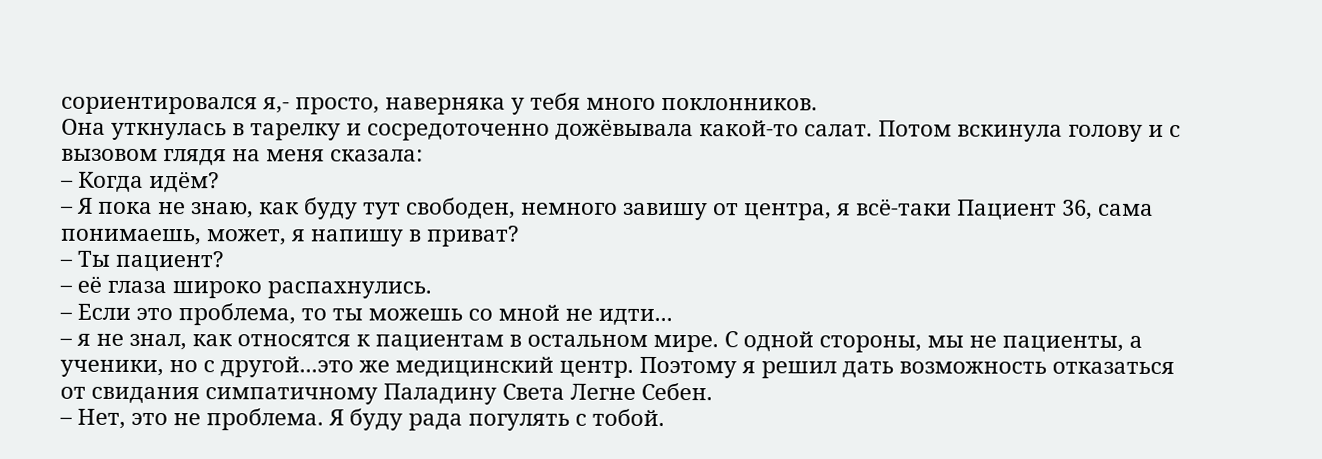сориентировался я,- просто, наверняка у тебя много поклонников.
Она уткнулась в тарелку и сосредоточенно дожёвывала какой-то салат. Потом вскинула голову и с вызовом глядя на меня сказала:
– Когда идём?
– Я пока не знаю, как буду тут свободен, немного завишу от центра, я всё-таки Пациент 36, сама понимаешь, может, я напишу в приват?
– Ты пациент?
– её глаза широко распахнулись.
– Если это проблема, то ты можешь со мной не идти...
– я не знал, как относятся к пациентам в остальном мире. С одной стороны, мы не пациенты, а ученики, но с другой...это же медицинский центр. Поэтому я решил дать возможность отказаться от свидания симпатичному Паладину Света Легне Себен.
– Нет, это не проблема. Я буду рада погулять с тобой.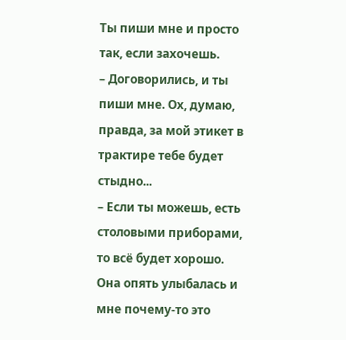Ты пиши мне и просто так, если захочешь.
– Договорились, и ты пиши мне. Ох, думаю, правда, за мой этикет в трактире тебе будет стыдно...
– Если ты можешь, есть столовыми приборами, то всё будет хорошо.
Она опять улыбалась и мне почему-то это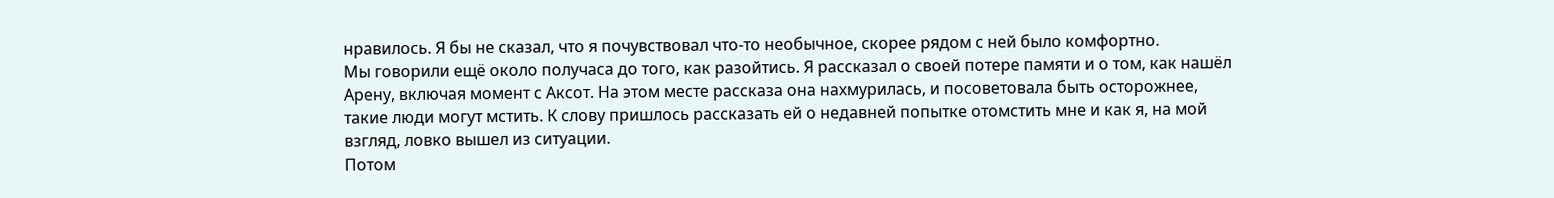нравилось. Я бы не сказал, что я почувствовал что-то необычное, скорее рядом с ней было комфортно.
Мы говорили ещё около получаса до того, как разойтись. Я рассказал о своей потере памяти и о том, как нашёл Арену, включая момент с Аксот. На этом месте рассказа она нахмурилась, и посоветовала быть осторожнее, такие люди могут мстить. К слову пришлось рассказать ей о недавней попытке отомстить мне и как я, на мой взгляд, ловко вышел из ситуации.
Потом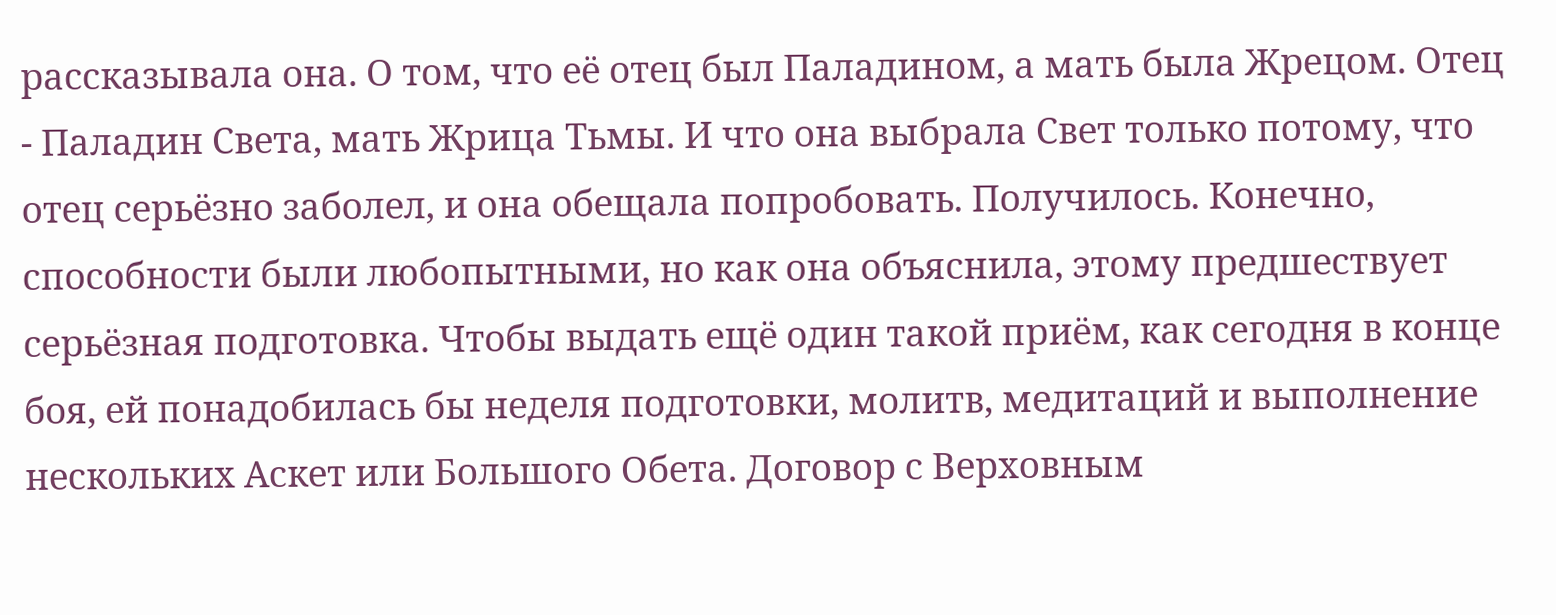рассказывала она. О том, что её отец был Паладином, а мать была Жрецом. Отец - Паладин Света, мать Жрица Тьмы. И что она выбрала Свет только потому, что отец серьёзно заболел, и она обещала попробовать. Получилось. Конечно, способности были любопытными, но как она объяснила, этому предшествует серьёзная подготовка. Чтобы выдать ещё один такой приём, как сегодня в конце боя, ей понадобилась бы неделя подготовки, молитв, медитаций и выполнение нескольких Аскет или Большого Обета. Договор с Верховным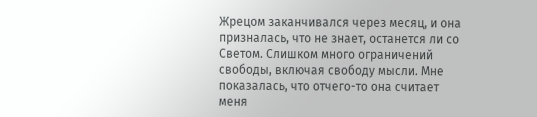Жрецом заканчивался через месяц, и она призналась, что не знает, останется ли со Светом. Слишком много ограничений свободы, включая свободу мысли. Мне показалась, что отчего-то она считает меня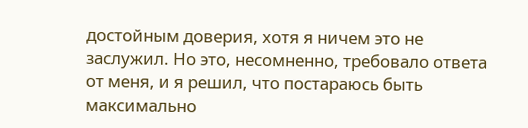достойным доверия, хотя я ничем это не заслужил. Но это, несомненно, требовало ответа от меня, и я решил, что постараюсь быть максимально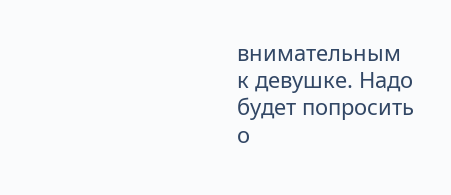внимательным к девушке. Надо будет попросить о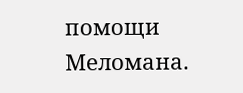помощи Меломана.